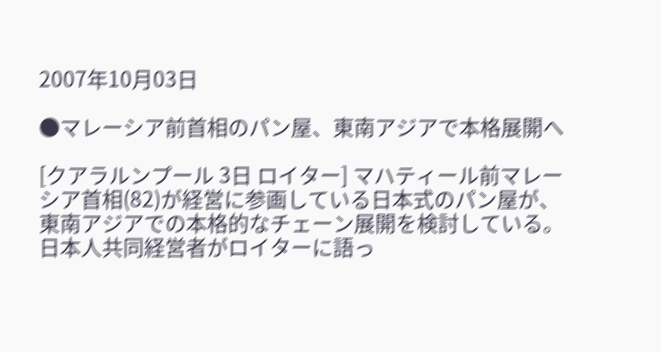2007年10月03日

●マレーシア前首相のパン屋、東南アジアで本格展開へ

[クアラルンプール 3日 ロイター] マハティール前マレーシア首相(82)が経営に参画している日本式のパン屋が、東南アジアでの本格的なチェーン展開を検討している。日本人共同経営者がロイターに語っ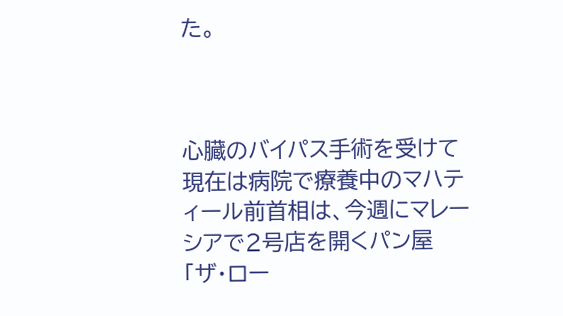た。



心臓のバイパス手術を受けて現在は病院で療養中のマハティール前首相は、今週にマレーシアで2号店を開くパン屋「ザ・ロー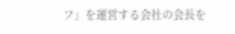フ」を運営する会社の会長を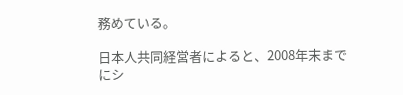務めている。

日本人共同経営者によると、2008年末までにシ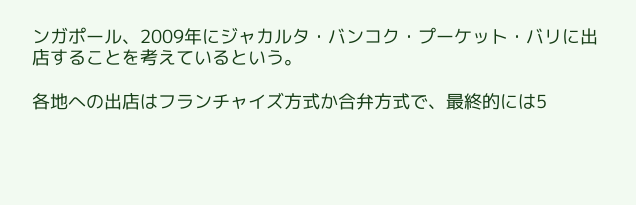ンガポール、2009年にジャカルタ・バンコク・プーケット・バリに出店することを考えているという。

各地への出店はフランチャイズ方式か合弁方式で、最終的には5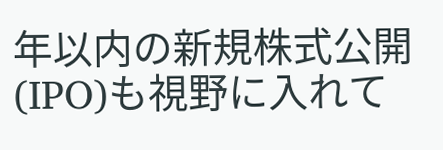年以内の新規株式公開(IPO)も視野に入れて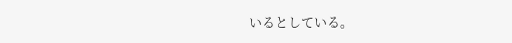いるとしている。